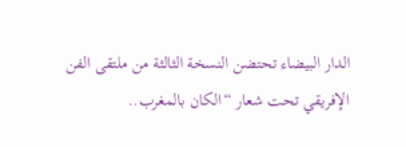الدار البيضاء تحتضن النسخة الثالثة من ملتقى الفن الإفريقي تحت شعار “الكان بالمغرب..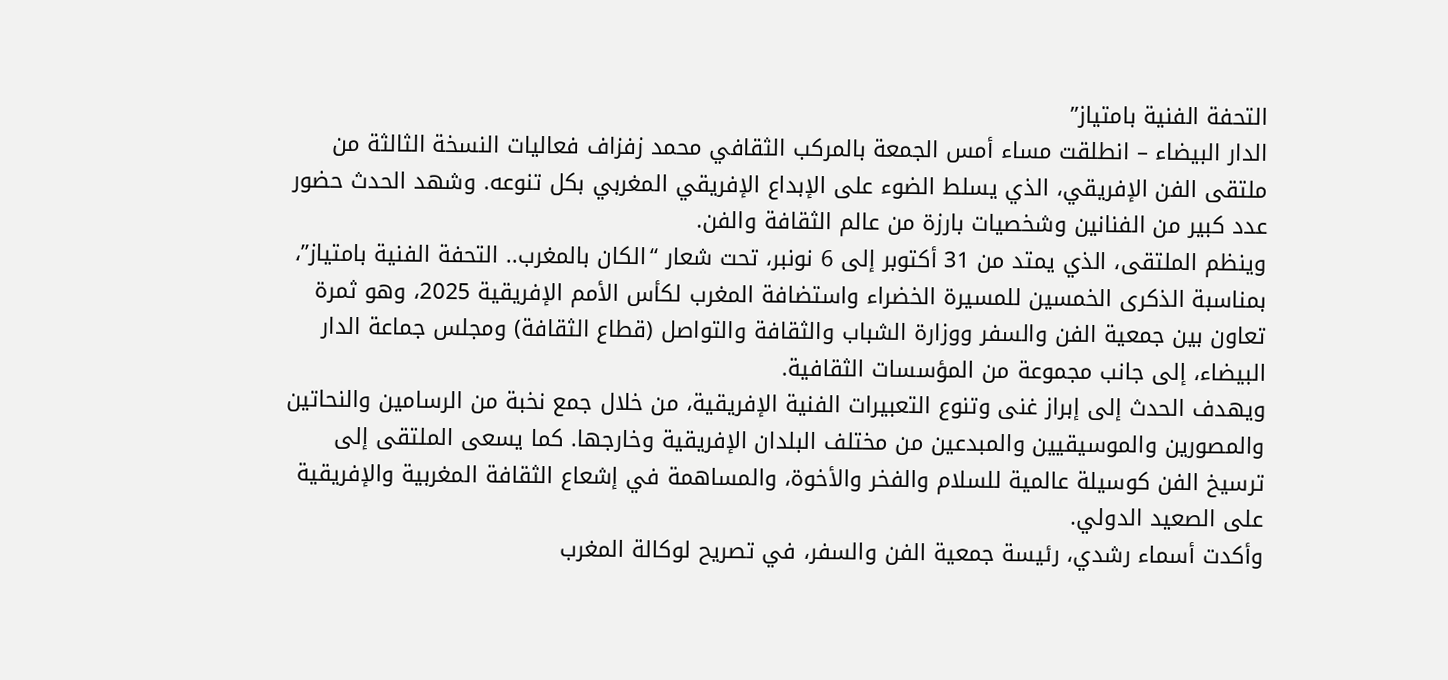التحفة الفنية بامتياز”
الدار البيضاء – انطلقت مساء أمس الجمعة بالمركب الثقافي محمد زفزاف فعاليات النسخة الثالثة من ملتقى الفن الإفريقي، الذي يسلط الضوء على الإبداع الإفريقي المغربي بكل تنوعه. وشهد الحدث حضور عدد كبير من الفنانين وشخصيات بارزة من عالم الثقافة والفن.
وينظم الملتقى، الذي يمتد من 31 أكتوبر إلى 6 نونبر، تحت شعار “الكان بالمغرب.. التحفة الفنية بامتياز”، بمناسبة الذكرى الخمسين للمسيرة الخضراء واستضافة المغرب لكأس الأمم الإفريقية 2025، وهو ثمرة تعاون بين جمعية الفن والسفر ووزارة الشباب والثقافة والتواصل (قطاع الثقافة) ومجلس جماعة الدار البيضاء، إلى جانب مجموعة من المؤسسات الثقافية.
ويهدف الحدث إلى إبراز غنى وتنوع التعبيرات الفنية الإفريقية، من خلال جمع نخبة من الرسامين والنحاتين والمصورين والموسيقيين والمبدعين من مختلف البلدان الإفريقية وخارجها. كما يسعى الملتقى إلى ترسيخ الفن كوسيلة عالمية للسلام والفخر والأخوة، والمساهمة في إشعاع الثقافة المغربية والإفريقية على الصعيد الدولي.
وأكدت أسماء رشدي، رئيسة جمعية الفن والسفر، في تصريح لوكالة المغرب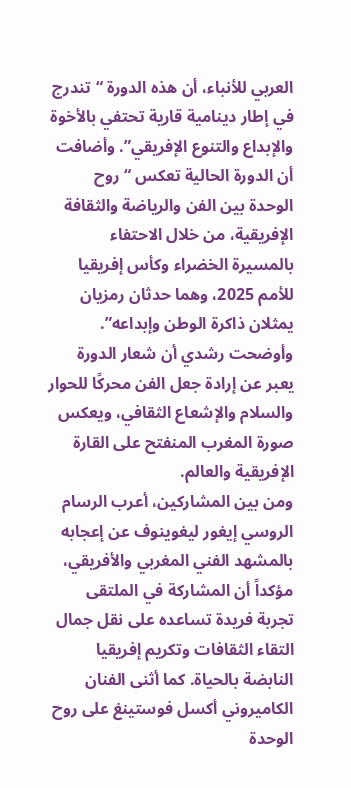العربي للأنباء، أن هذه الدورة “تندرج في إطار دينامية قارية تحتفي بالأخوة والإبداع والتنوع الإفريقي”. وأضافت أن الدورة الحالية تعكس “روح الوحدة بين الفن والرياضة والثقافة الإفريقية، من خلال الاحتفاء بالمسيرة الخضراء وكأس إفريقيا للأمم 2025، وهما حدثان رمزيان يمثلان ذاكرة الوطن وإبداعه”.
وأوضحت رشدي أن شعار الدورة يعبر عن إرادة جعل الفن محركًا للحوار والسلام والإشعاع الثقافي، ويعكس صورة المغرب المنفتح على القارة الإفريقية والعالم.
ومن بين المشاركين، أعرب الرسام الروسي إيغور ليغوينوف عن إعجابه بالمشهد الفني المغربي والأفريقي، مؤكداً أن المشاركة في الملتقى تجربة فريدة تساعده على نقل جمال التقاء الثقافات وتكريم إفريقيا النابضة بالحياة. كما أثنى الفنان الكاميروني أكسل فوستينغ على روح الوحدة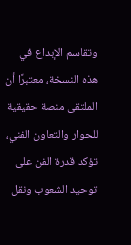وتقاسم الإبداع في هذه النسخة، معتبرًا أن الملتقى منصة حقيقية للحوار والتعاون الفني، تؤكد قدرة الفن على توحيد الشعوب ونقل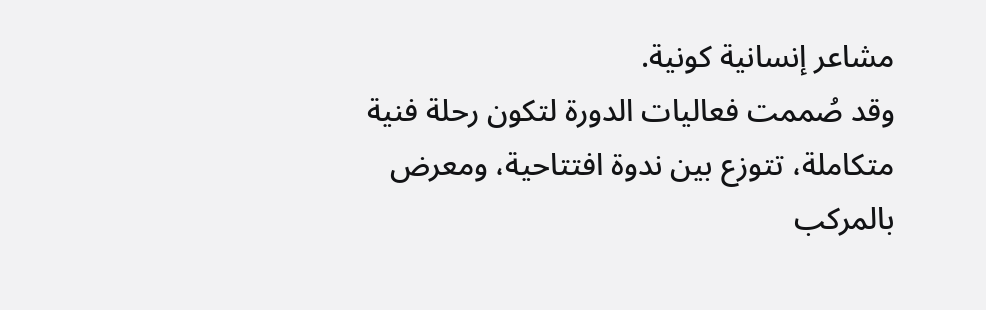مشاعر إنسانية كونية.
وقد صُممت فعاليات الدورة لتكون رحلة فنية متكاملة، تتوزع بين ندوة افتتاحية، ومعرض بالمركب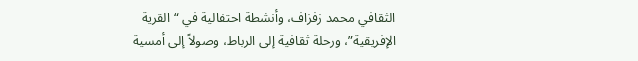الثقافي محمد زفزاف، وأنشطة احتفالية في “القرية الإفريقية”، ورحلة ثقافية إلى الرباط، وصولاً إلى أمسية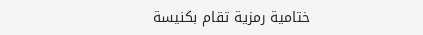ختامية رمزية تقام بكنيسة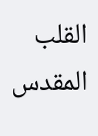القلب المقدس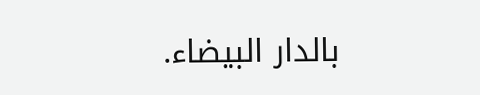بالدار البيضاء.